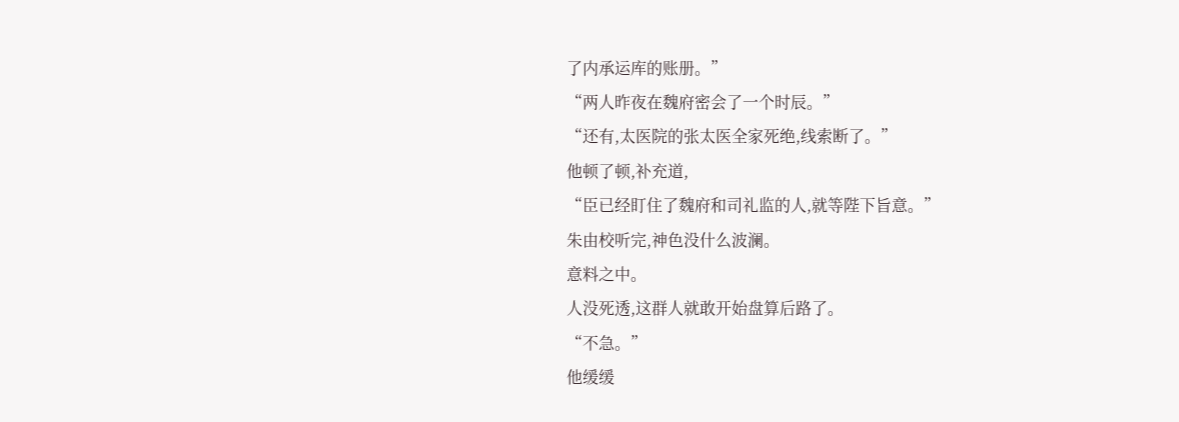了内承运库的账册。”
“两人昨夜在魏府密会了一个时辰。”
“还有,太医院的张太医全家死绝,线索断了。”
他顿了顿,补充道,
“臣已经盯住了魏府和司礼监的人,就等陛下旨意。”
朱由校听完,神色没什么波澜。
意料之中。
人没死透,这群人就敢开始盘算后路了。
“不急。”
他缓缓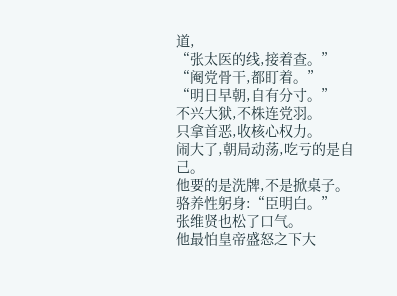道,
“张太医的线,接着查。”
“阉党骨干,都盯着。”
“明日早朝,自有分寸。”
不兴大狱,不株连党羽。
只拿首恶,收核心权力。
闹大了,朝局动荡,吃亏的是自己。
他要的是洗牌,不是掀桌子。
骆养性躬身:“臣明白。”
张维贤也松了口气。
他最怕皇帝盛怒之下大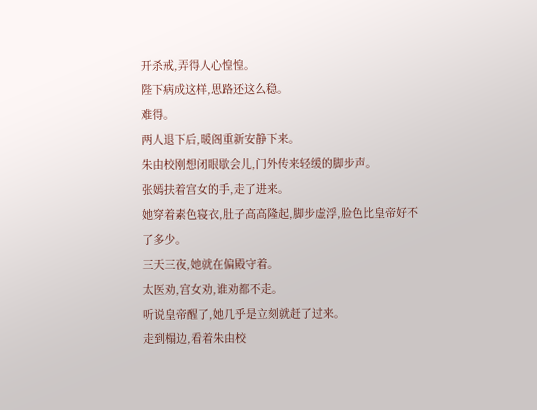开杀戒,弄得人心惶惶。
陛下病成这样,思路还这么稳。
难得。
两人退下后,暖阁重新安静下来。
朱由校刚想闭眼歇会儿,门外传来轻缓的脚步声。
张嫣扶着宫女的手,走了进来。
她穿着素色寝衣,肚子高高隆起,脚步虚浮,脸色比皇帝好不了多少。
三天三夜,她就在偏殿守着。
太医劝,宫女劝,谁劝都不走。
听说皇帝醒了,她几乎是立刻就赶了过来。
走到榻边,看着朱由校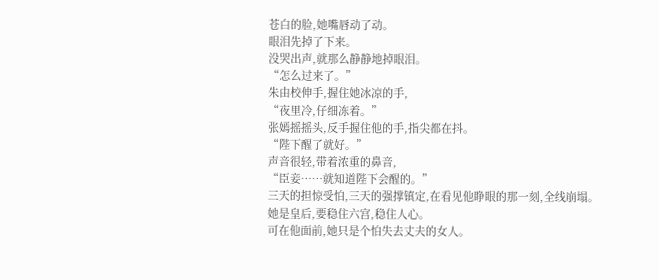苍白的脸,她嘴唇动了动。
眼泪先掉了下来。
没哭出声,就那么静静地掉眼泪。
“怎么过来了。”
朱由校伸手,握住她冰凉的手,
“夜里冷,仔细冻着。”
张嫣摇摇头,反手握住他的手,指尖都在抖。
“陛下醒了就好。”
声音很轻,带着浓重的鼻音,
“臣妾……就知道陛下会醒的。”
三天的担惊受怕,三天的强撑镇定,在看见他睁眼的那一刻,全线崩塌。
她是皇后,要稳住六宫,稳住人心。
可在他面前,她只是个怕失去丈夫的女人。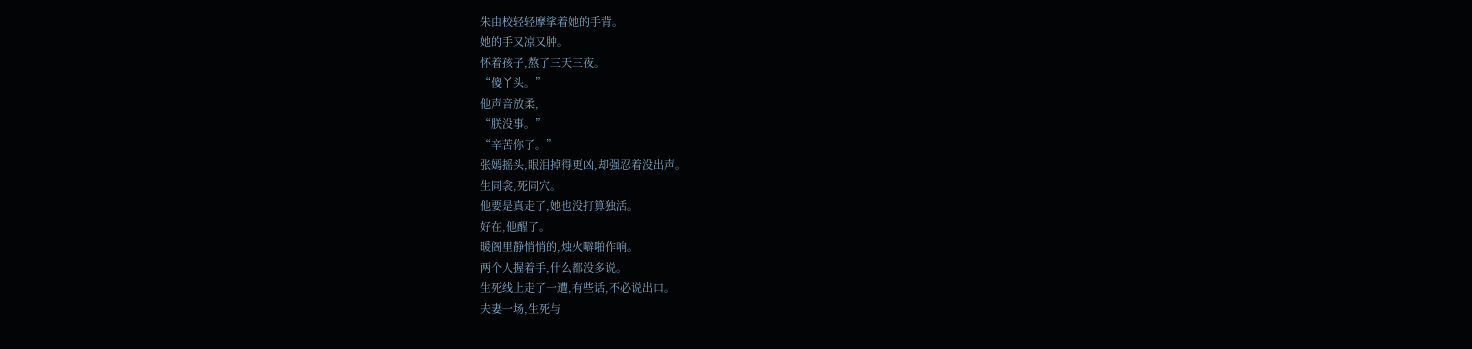朱由校轻轻摩挲着她的手背。
她的手又凉又肿。
怀着孩子,熬了三天三夜。
“傻丫头。”
他声音放柔,
“朕没事。”
“辛苦你了。”
张嫣摇头,眼泪掉得更凶,却强忍着没出声。
生同衾,死同穴。
他要是真走了,她也没打算独活。
好在,他醒了。
暖阁里静悄悄的,烛火噼啪作响。
两个人握着手,什么都没多说。
生死线上走了一遭,有些话,不必说出口。
夫妻一场,生死与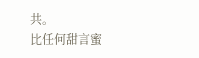共。
比任何甜言蜜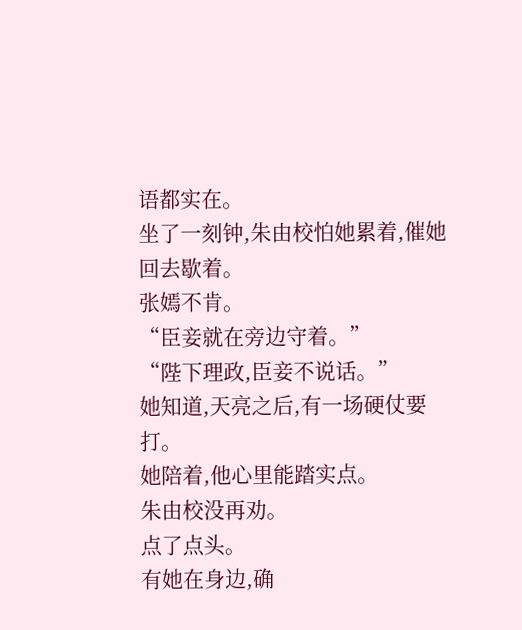语都实在。
坐了一刻钟,朱由校怕她累着,催她回去歇着。
张嫣不肯。
“臣妾就在旁边守着。”
“陛下理政,臣妾不说话。”
她知道,天亮之后,有一场硬仗要打。
她陪着,他心里能踏实点。
朱由校没再劝。
点了点头。
有她在身边,确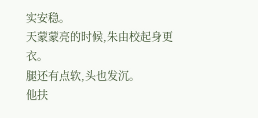实安稳。
天蒙蒙亮的时候,朱由校起身更衣。
腿还有点软,头也发沉。
他扶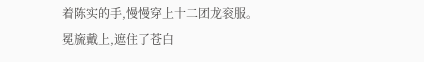着陈实的手,慢慢穿上十二团龙衮服。
冕旒戴上,遮住了苍白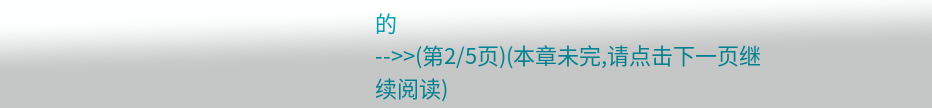的
-->>(第2/5页)(本章未完,请点击下一页继续阅读)